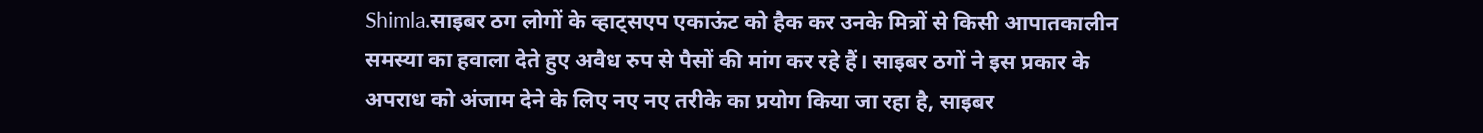Shimla.साइबर ठग लोगों के व्हाट्सएप एकाऊंट को हैक कर उनके मित्रों से किसी आपातकालीन समस्या का हवाला देते हुए अवैध रुप से पैसों की मांग कर रहे हैं। साइबर ठगों ने इस प्रकार के अपराध को अंजाम देने के लिए नए नए तरीके का प्रयोग किया जा रहा है, साइबर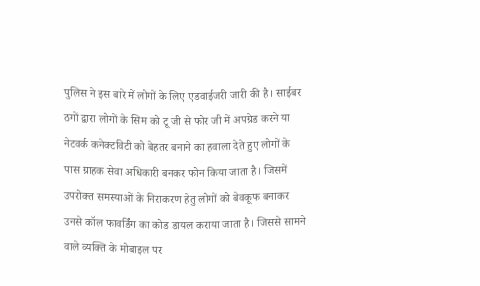पुलिस ने इस बारे में लोगों के लिए एडवाईजरी जारी की है। साईबर ठगों द्वारा लोगों के सिम को टू जी से फोर जी में अपग्रेड करने या नेटवर्क कनेक्टविटी को बेहतर बनाने का हवाला देते हुए लोगों के पास ग्राहक सेवा अधिकारी बनकर फोन किया जाता है। जिसमें उपरोक्त समस्याओं के निराकरण हेतु लोगों को बेवकूफ बनाकर उनसे कॉल फावर्डिंग का कोड डायल कराया जाता है। जिससे सामने वाले व्यक्ति के मोबाइल पर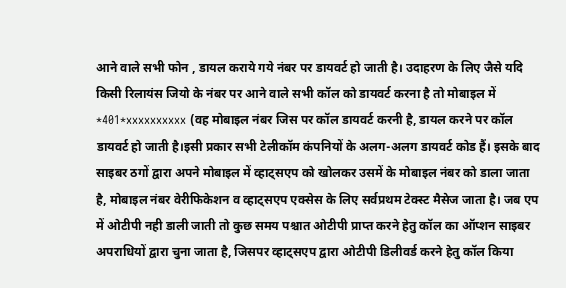आने वाले सभी फोन , डायल कराये गये नंबर पर डायवर्ट हो जाती है। उदाहरण के लिए जैसे यदि किसी रिलायंस जियो के नंबर पर आने वाले सभी कॉल को डायवर्ट करना है तो मोबाइल में *401*xxxxxxxxxx (वह मोबाइल नंबर जिस पर कॉल डायवर्ट करनी है, डायल करने पर कॉल डायवर्ट हो जाती है।इसी प्रकार सभी टेलीकॉम कंपनियों के अलग-अलग डायवर्ट कोड हैं। इसके बाद साइबर ठगों द्वारा अपने मोबाइल में व्हाट्सएप को खोलकर उसमें के मोबाइल नंबर को डाला जाता है, मोबाइल नंबर वेरीफिकेशन व व्हाट्सएप एक्सेस के लिए सर्वप्रथम टेक्स्ट मैसेज जाता है। जब एप में ओटीपी नही डाली जाती तो कुछ समय पश्चात ओटीपी प्राप्त करने हेतु कॉल का ऑप्शन साइबर अपराधियों द्वारा चुना जाता है, जिसपर व्हाट्सएप द्वारा ओटीपी डिलीवर्ड करने हेतु कॉल किया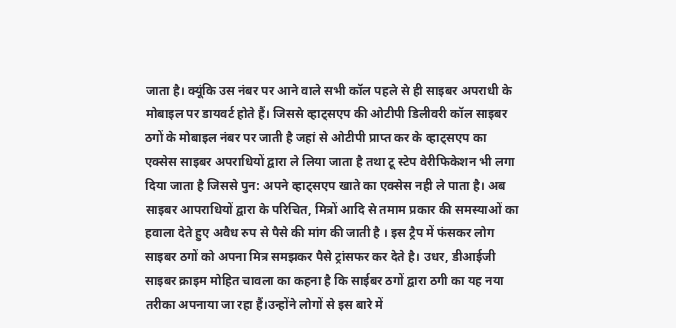जाता है। क्यूंकि उस नंबर पर आने वाले सभी कॉल पहले से ही साइबर अपराधी के मोबाइल पर डायवर्ट होते हैं। जिससे व्हाट्सएप की ओटीपी डिलीवरी कॉल साइबर ठगों के मोबाइल नंबर पर जाती है जहां से ओटीपी प्राप्त कर के व्हाट्सएप का एक्सेस साइबर अपराधियों द्वारा ले लिया जाता है तथा टू स्टेप वेरीफिकेशन भी लगा दिया जाता है जिससे पुन: अपने व्हाट्सएप खाते का एक्सेस नही ले पाता है। अब साइबर आपराधियों द्वारा के परिचित, मित्रों आदि से तमाम प्रकार की समस्याओं का हवाला देते हुए अवैध रुप से पैसे की मांग की जाती है । इस ट्रैप में फंसकर लोग साइबर ठगों को अपना मित्र समझकर पैसे ट्रांसफर कर देते है। उधर, डीआईजी साइबर क्राइम मोहित चावला का कहना है कि साईबर ठगों द्वारा ठगी का यह नया तरीका अपनाया जा रहा हैं।उन्होंने लोगों से इस बारे में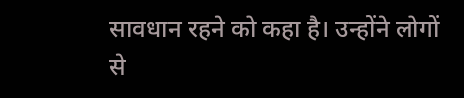सावधान रहने को कहा है। उन्होंने लोगों से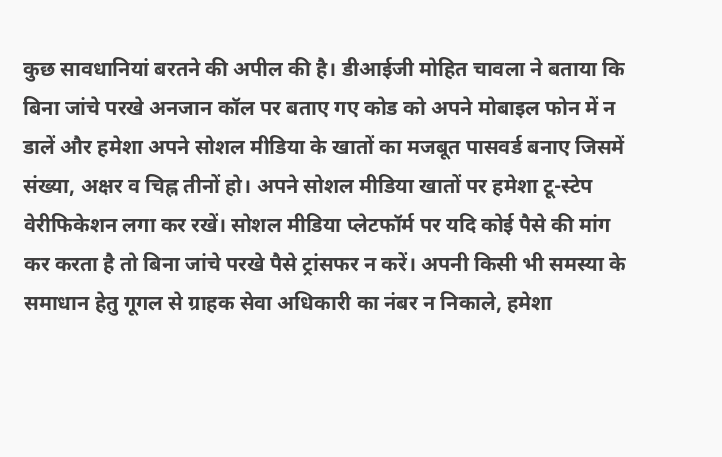कुछ सावधानियां बरतने की अपील की है। डीआईजी मोहित चावला ने बताया कि बिना जांचे परखे अनजान कॉल पर बताए गए कोड को अपने मोबाइल फोन में न डालें और हमेशा अपने सोशल मीडिया के खातों का मजबूत पासवर्ड बनाए जिसमें संख्या, अक्षर व चिह्न तीनों हो। अपने सोशल मीडिया खातों पर हमेशा टू-स्टेप वेरीफिकेशन लगा कर रखें। सोशल मीडिया प्लेटफॉर्म पर यदि कोई पैसे की मांग कर करता है तो बिना जांचे परखे पैसे ट्रांसफर न करें। अपनी किसी भी समस्या के समाधान हेतु गूगल से ग्राहक सेवा अधिकारी का नंबर न निकाले, हमेशा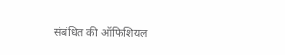संबंधित की ऑफिशियल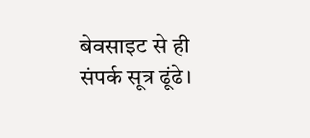बेवसाइट से ही संपर्क सूत्र ढूंढे।